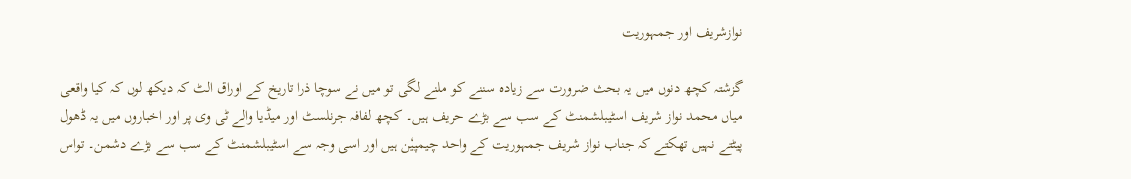نوازشریف اور جمہوریت

گزشتہ کچھ دنوں میں یہ بحث ضرورت سے زیادہ سننے کو ملنے لگی تو میں نے سوچا ذرا تاریخ کے اوراق الٹ کہ دیکھ لوں کہ کیا واقعی میاں محمد نواز شریف اسٹیبلشمنٹ کے سب سے بڑے حریف ہیں۔ کچھ لفافہ جرنلسٹ اور میڈیا والے ٹی وی پر اور اخباروں میں یہ ڈھول پیٹتے نہیں تھکتے کہ جناب نواز شریف جمہوریت کے واحد چیمپیٗن ہیں اور اسی وجہ سے اسٹیبلشمنٹ کے سب سے بڑے دشمن۔ تواس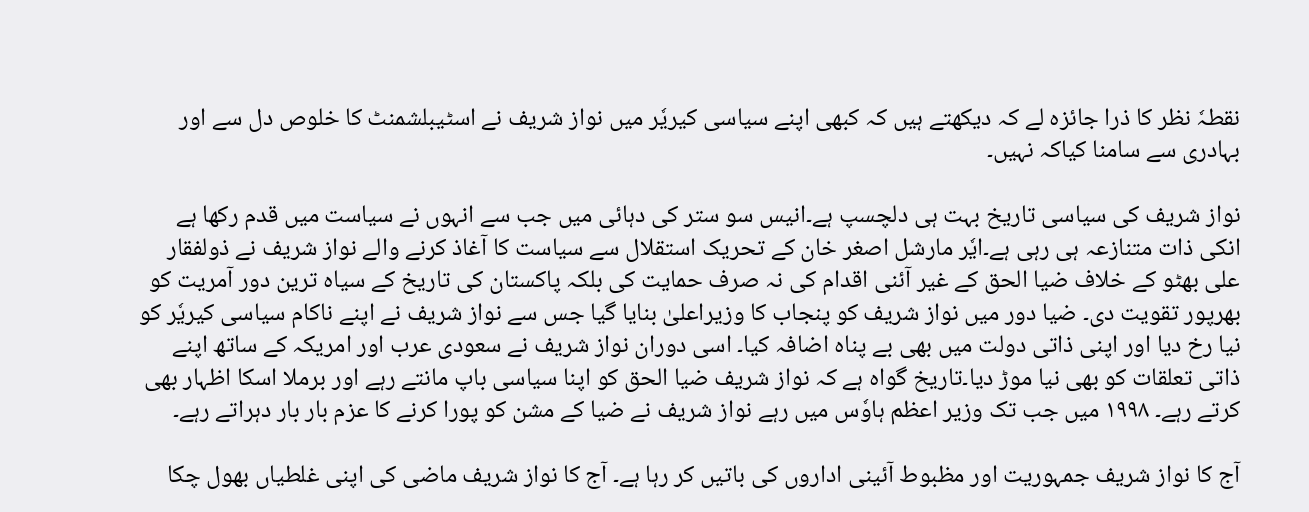نقطہٗ نظر کا ذرا جائزہ لے کہ دیکھتے ہیں کہ کبھی اپنے سیاسی کیریٗر میں نواز شریف نے اسٹیبلشمنٹ کا خلوص دل سے اور بہادری سے سامنا کیاکہ نہیں۔

نواز شریف کی سیاسی تاریخ بہت ہی دلچسپ ہے۔انیس سو ستر کی دہائی میں جب سے انہوں نے سیاست میں قدم رکھا ہے انکی ذات متنازعہ ہی رہی ہے۔ایٗر مارشل اصغر خان کے تحریک استقلال سے سیاست کا آغاذ کرنے والے نواز شریف نے ذولفقار علی بھٹو کے خلاف ضیا الحق کے غیر آئنی اقدام کی نہ صرف حمایت کی بلکہ پاکستان کی تاریخ کے سیاہ ترین دور آمریت کو بھرپور تقویت دی۔ ضیا دور میں نواز شریف کو پنجاب کا وزیراعلیٰ بنایا گیا جس سے نواز شریف نے اپنے ناکام سیاسی کیریٗر کو نیا رخ دیا اور اپنی ذاتی دولت میں بھی بے پناہ اضافہ کیا۔ اسی دوران نواز شریف نے سعودی عرب اور امریکہ کے ساتھ اپنے ذاتی تعلقات کو بھی نیا موڑ دیا۔تاریخ گواہ ہے کہ نواز شریف ضیا الحق کو اپنا سیاسی باپ مانتے رہے اور برملا اسکا اظہار بھی کرتے رہے۔ ۱۹۹۸ میں جب تک وزیر اعظم ہاوٗس میں رہے نواز شریف نے ضیا کے مشن کو پورا کرنے کا عزم بار بار دہراتے رہے۔

آج کا نواز شریف جمہوریت اور مظبوط آئینی اداروں کی باتیں کر رہا ہے۔ آج کا نواز شریف ماضی کی اپنی غلطیاں بھول چکا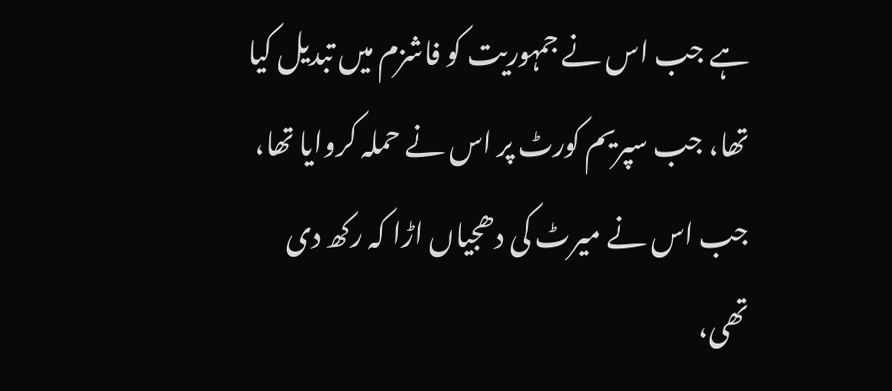ہے جب اس نے جمہوریت کو فاشزم میں تبدیل کیا تھا، جب سپریم کورٹ پر اس نے حملہ کروایا تھا، جب اس نے میرٹ کی دھجیاں اڑا کہ رکھ دی تھی،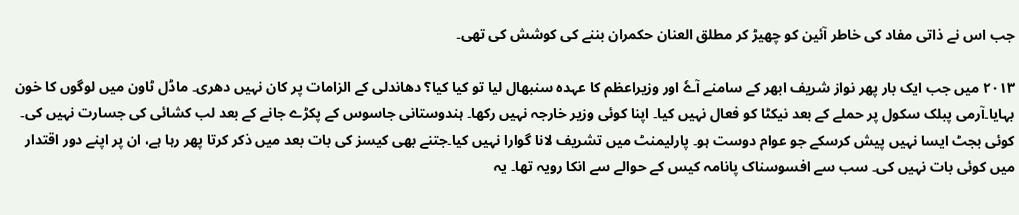جب اس نے ذاتی مفاد کی خاطر آئین کو چھیڑ کر مطلق العنان حکمران بننے کی کوشش کی تھی۔

۲۰۱۳ میں جب ایک بار پھر نواز شریف ابھر کے سامنے آےٗ اور وزیراعظم کا عہدہ سنبھال لیا تو کیا کیا؟ دھاندلی کے الزامات پر کان نہیں دھری۔ ماڈل ٹاون میں لوگوں کا خون بہایا۔آرمی پبلک سکول پر حملے کے بعد نیکٹا کو فعال نہیں کیا۔ اپنا کوئی وزیر خارجہ نہیں رکھا۔ ہندوستانی جاسوس کے پکڑے جانے کے بعد لب کشائی کی جسارت نہیں کی۔ کوئی بجٹ ایسا نہیں پیش کرسکے جو عوام دوست ہو۔ پارلیمنٹ میں تشریف لانا گوارا نہیں کیا۔جتنے بھی کیسز کی بات بعد میں ذکر کرتا پھر رہا ہے، ان پر اپنے دور اقتدار میں کوئی بات نہیں کی۔ سب سے افسوسناک پانامہ کیس کے حوالے سے انکا رویہ تھا۔ یہ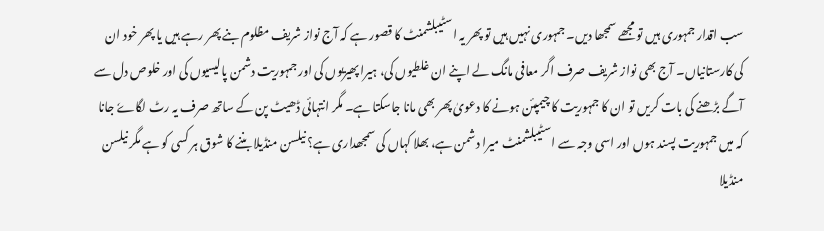سب اقدار جمہوری ہیں تو مجھے سمجھا دیں۔ جمہوری نہیں ہیں تو پھر یہ اسٹیبلشمنٹ کا قصور ہے کہ آج نواز شریف مظلوم بنے پھر رہے ہیں یا پھر خود ان کی کارستانیاں۔ آج بھی نواز شریف صرف اگر معافی مانگ لے اپنے ان غلطیوں کی، ہیرا پھیریوں کی اور جمہوریت دشمن پالیسیوں کی اور خلوص دل سے آگے بڑھنے کی بات کریں تو ان کا جمہوریت کا چیمپئن ہونے کا دعویٰ پھر بھی مانا جاسکتا ہے۔ مگر انتہائی ڈھیٹ پن کے ساتھ صرف یہ رٹ لگاےٗ جانا کہ میں جمہوریت پسند ہوں اور اسی وجہ سے اسٹیبلشمنٹ میرا دشمن ہے، بھلا کہاں کی سمجھداری ہے؟ نیلسن منڈیلا بننے کا شوق ہر کسی کو ہے مگر نیلسن منڈیلا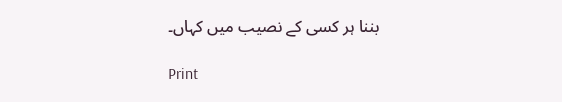بننا ہر کسی کے نصیب میں کہاں۔

Print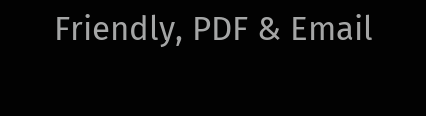Friendly, PDF & Email